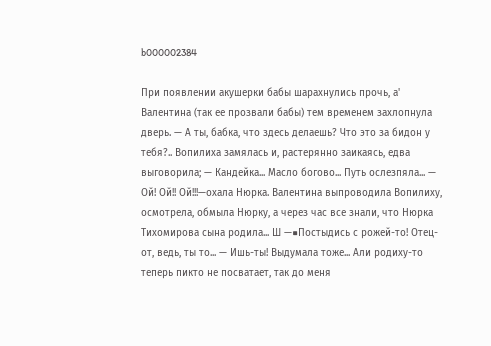b000002384

При появлении акушерки бабы шарахнулись прочь, а' Валентина (так ее прозвали бабы) тем временем захлопнула дверь. — А ты, бабка, что здесь делаешь? Что это за бидон у тебя?.. Вопилиха замялась и, растерянно заикаясь, едва выговорила; — Кандейка... Масло богово... Путь ослезпяла... — Ой! Ой!! Ой!!!—охала Нюрка. Валентина выпроводила Вопилиху, осмотрела, обмыла Нюрку, а через час все знали, что Нюрка Тихомирова сына родила... Ш —■Постыдись с рожей-то! Отец-от, ведь, ты то... — Ишь-ты! Выдумала тоже... Али родиху-то теперь пикто не посватает, так до меня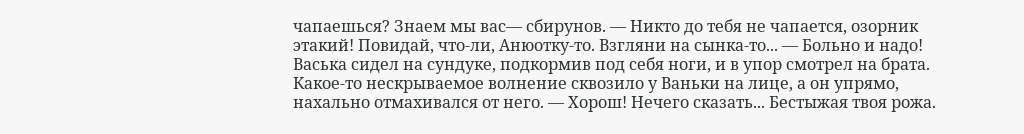чапаешься? Знаем мы вас— сбирунов. — Никто до тебя не чапается, озорник этакий! Повидай, что-ли, Анюотку-то. Взгляни на сынка-то... — Больно и надо! Васька сидел на сундуке, подкормив под себя ноги, и в упор смотрел на брата. Какое-то нескрываемое волнение сквозило у Ваньки на лице, а он упрямо, нахально отмахивался от него. — Хорош! Нечего сказать... Бестыжая твоя рожа.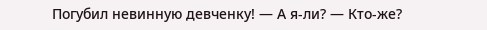Погубил невинную девченку! — А я-ли? — Кто-же?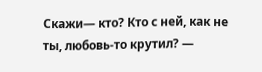Скажи— кто? Кто с ней, как не ты, любовь-то крутил? —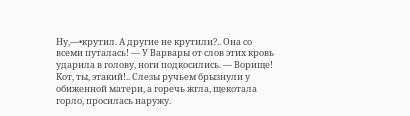Ну,—•крутил. А другие не крутили?.. Она со всеми путалась! — У Варвары от слов этих кровь ударила в голову, ноги подкосились. — Ворище! Кот, ты, этакий!.. Слезы ручьем брызнули у обиженной матери, а горечь жгла, щекотала горло, просилась наружу.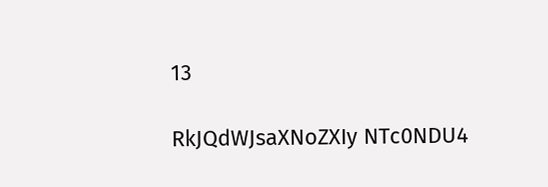13

RkJQdWJsaXNoZXIy NTc0NDU4